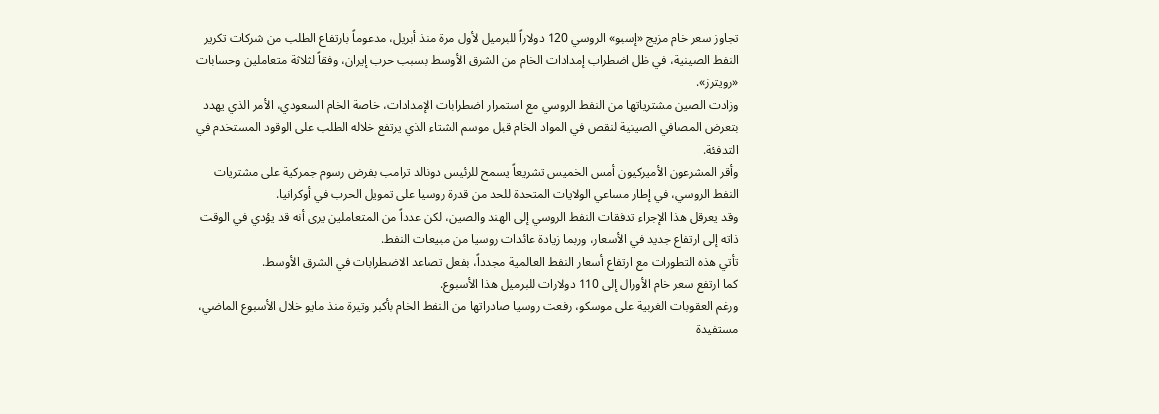تجاوز سعر خام مزيج «إسبو» الروسي 120 دولاراً للبرميل لأول مرة منذ أبريل، مدعوماً بارتفاع الطلب من شركات تكرير النفط الصينية، في ظل اضطراب إمدادات الخام من الشرق الأوسط بسبب حرب إيران، وفقاً لثلاثة متعاملين وحسابات «رويترز».
وزادت الصين مشترياتها من النفط الروسي مع استمرار اضطرابات الإمدادات، خاصة الخام السعودي، الأمر الذي يهدد بتعرض المصافي الصينية لنقص في المواد الخام قبل موسم الشتاء الذي يرتفع خلاله الطلب على الوقود المستخدم في التدفئة.
وأقر المشرعون الأميركيون أمس الخميس تشريعاً يسمح للرئيس دونالد ترامب بفرض رسوم جمركية على مشتريات النفط الروسي، في إطار مساعي الولايات المتحدة للحد من قدرة روسيا على تمويل الحرب في أوكرانيا.
وقد يعرقل هذا الإجراء تدفقات النفط الروسي إلى الهند والصين، لكن عدداً من المتعاملين يرى أنه قد يؤدي في الوقت ذاته إلى ارتفاع جديد في الأسعار، وربما زيادة عائدات روسيا من مبيعات النفط.
تأتي هذه التطورات مع ارتفاع أسعار النفط العالمية مجدداً، بفعل تصاعد الاضطرابات في الشرق الأوسط.
كما ارتفع سعر خام الأورال إلى 110 دولارات للبرميل هذا الأسبوع.
ورغم العقوبات الغربية على موسكو، رفعت روسيا صادراتها من النفط الخام بأكبر وتيرة منذ مايو خلال الأسبوع الماضي، مستفيدة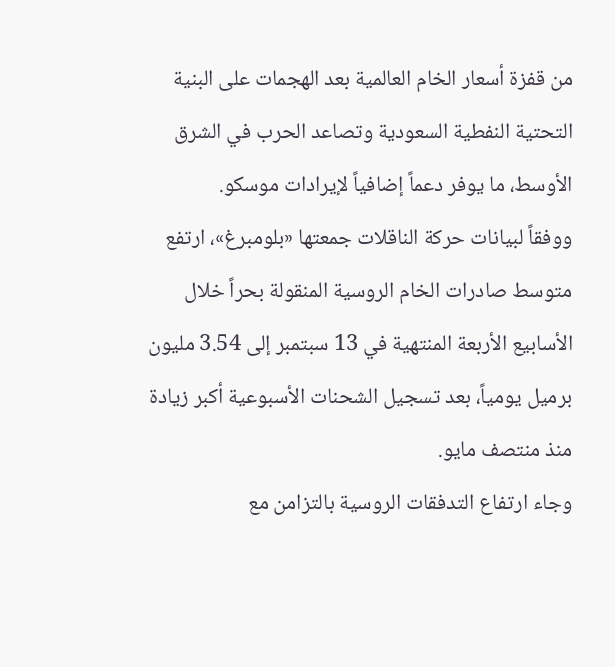من قفزة أسعار الخام العالمية بعد الهجمات على البنية التحتية النفطية السعودية وتصاعد الحرب في الشرق الأوسط، ما يوفر دعماً إضافياً لإيرادات موسكو.
ووفقاً لبيانات حركة الناقلات جمعتها «بلومبرغ»، ارتفع متوسط صادرات الخام الروسية المنقولة بحراً خلال الأسابيع الأربعة المنتهية في 13 سبتمبر إلى 3.54 مليون برميل يومياً، بعد تسجيل الشحنات الأسبوعية أكبر زيادة منذ منتصف مايو.
وجاء ارتفاع التدفقات الروسية بالتزامن مع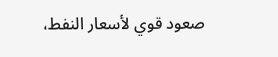صعود قوي لأسعار النفط،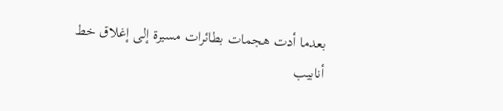بعدما أدت هجمات بطائرات مسيرة إلى إغلاق خط أنابيب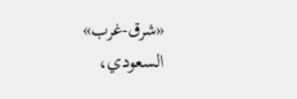«شرق-غرب» السعودي،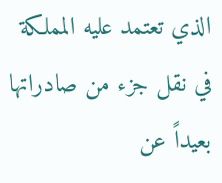الذي تعتمد عليه المملكة في نقل جزء من صادراتها بعيداً عن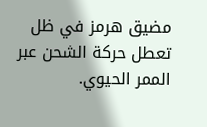مضيق هرمز في ظل تعطل حركة الشحن عبر الممر الحيوي.